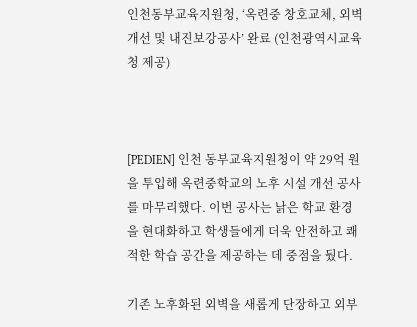인천동부교육지원청, ‘옥련중 창호교체, 외벽개선 및 내진보강공사’ 완료 (인천광역시교육청 제공)



[PEDIEN] 인천 동부교육지원청이 약 29억 원을 투입해 옥련중학교의 노후 시설 개선 공사를 마무리했다. 이번 공사는 낡은 학교 환경을 현대화하고 학생들에게 더욱 안전하고 쾌적한 학습 공간을 제공하는 데 중점을 뒀다.

기존 노후화된 외벽을 새롭게 단장하고 외부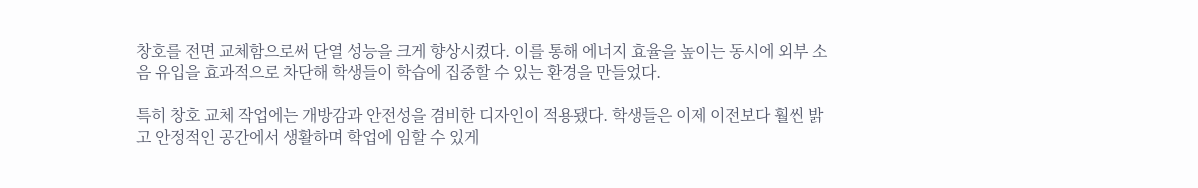창호를 전면 교체함으로써 단열 성능을 크게 향상시켰다. 이를 통해 에너지 효율을 높이는 동시에 외부 소음 유입을 효과적으로 차단해 학생들이 학습에 집중할 수 있는 환경을 만들었다.

특히 창호 교체 작업에는 개방감과 안전성을 겸비한 디자인이 적용됐다. 학생들은 이제 이전보다 훨씬 밝고 안정적인 공간에서 생활하며 학업에 임할 수 있게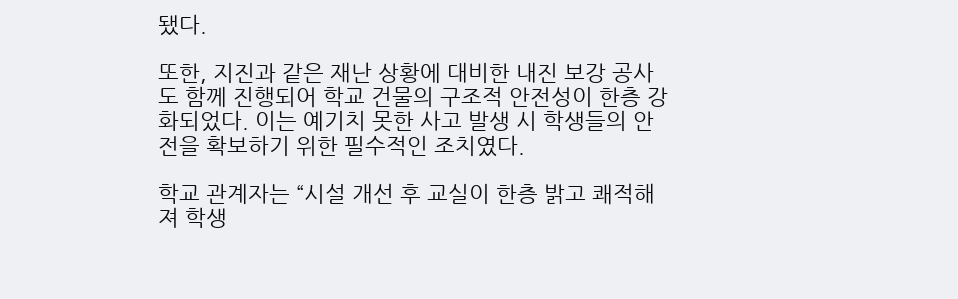됐다.

또한, 지진과 같은 재난 상황에 대비한 내진 보강 공사도 함께 진행되어 학교 건물의 구조적 안전성이 한층 강화되었다. 이는 예기치 못한 사고 발생 시 학생들의 안전을 확보하기 위한 필수적인 조치였다.

학교 관계자는 “시설 개선 후 교실이 한층 밝고 쾌적해져 학생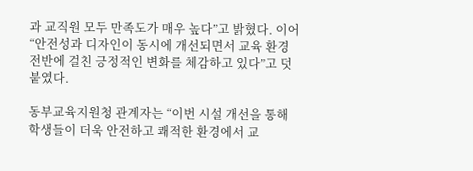과 교직원 모두 만족도가 매우 높다”고 밝혔다. 이어 “안전성과 디자인이 동시에 개선되면서 교육 환경 전반에 걸친 긍정적인 변화를 체감하고 있다”고 덧붙였다.

동부교육지원청 관계자는 “이번 시설 개선을 통해 학생들이 더욱 안전하고 쾌적한 환경에서 교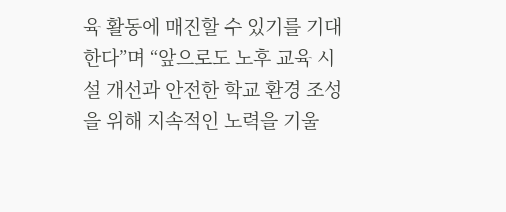육 활동에 매진할 수 있기를 기대한다”며 “앞으로도 노후 교육 시설 개선과 안전한 학교 환경 조성을 위해 지속적인 노력을 기울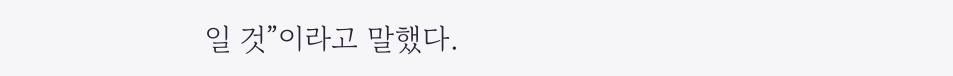일 것”이라고 말했다.